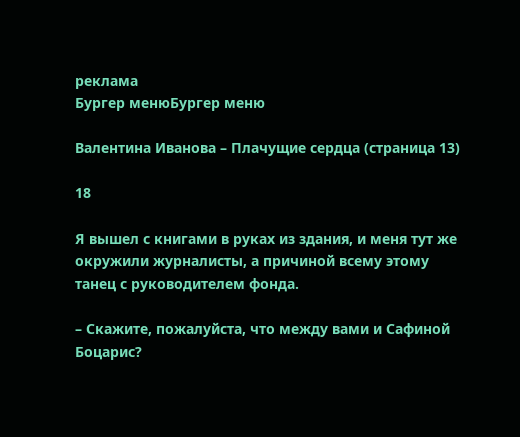реклама
Бургер менюБургер меню

Валентина Иванова – Плачущие сердца (страница 13)

18

Я вышел с книгами в руках из здания, и меня тут же окружили журналисты, а причиной всему этому танец с руководителем фонда.

– Скажите, пожалуйста, что между вами и Сафиной Боцарис?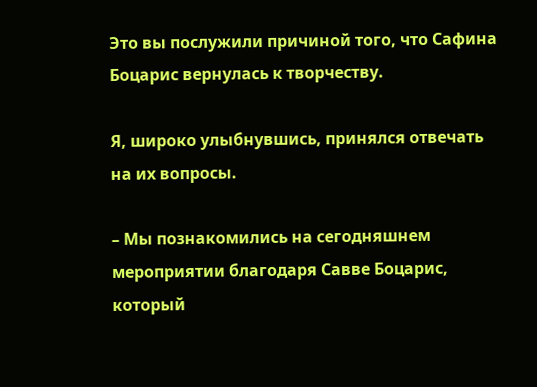Это вы послужили причиной того, что Сафина Боцарис вернулась к творчеству.

Я, широко улыбнувшись, принялся отвечать на их вопросы.

– Мы познакомились на сегодняшнем мероприятии благодаря Савве Боцарис, который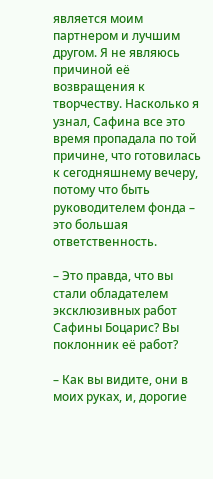является моим партнером и лучшим другом. Я не являюсь причиной её возвращения к творчеству. Насколько я узнал, Сафина все это время пропадала по той причине, что готовилась к сегодняшнему вечеру, потому что быть руководителем фонда – это большая ответственность.

– Это правда, что вы стали обладателем эксклюзивных работ Сафины Боцарис? Вы поклонник её работ?

– Как вы видите, они в моих руках, и, дорогие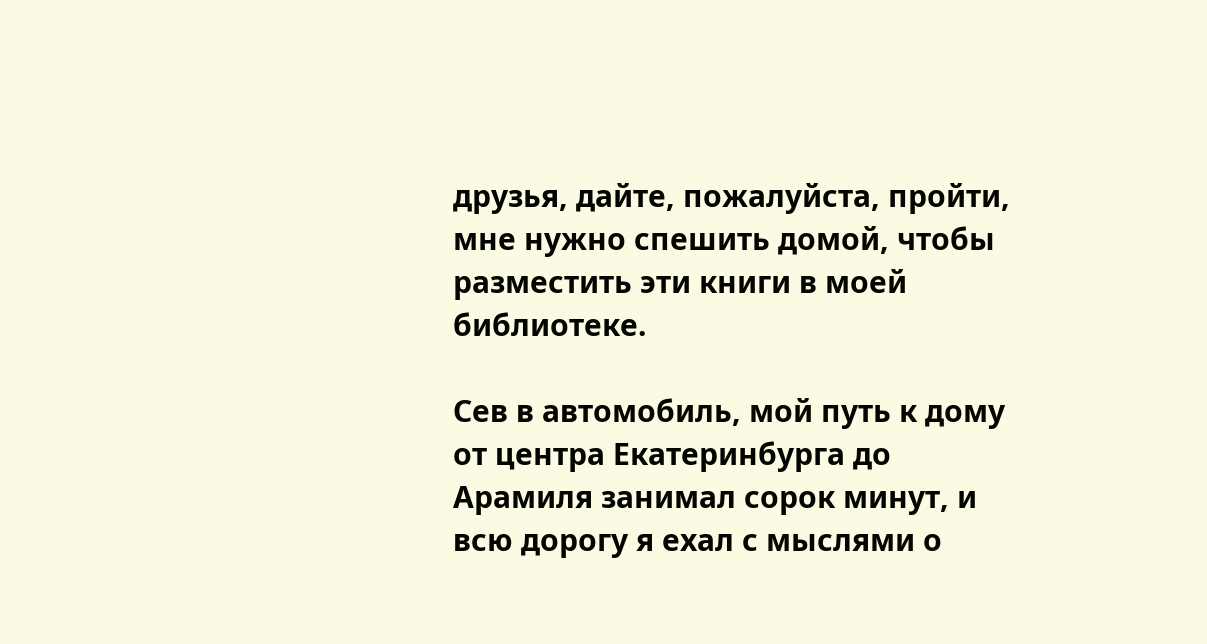друзья, дайте, пожалуйста, пройти, мне нужно спешить домой, чтобы разместить эти книги в моей библиотеке.

Сев в автомобиль, мой путь к дому от центра Екатеринбурга до Арамиля занимал сорок минут, и всю дорогу я ехал с мыслями о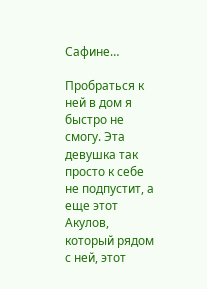Сафине…

Пробраться к ней в дом я быстро не смогу. Эта девушка так просто к себе не подпустит, а еще этот Акулов, который рядом с ней, этот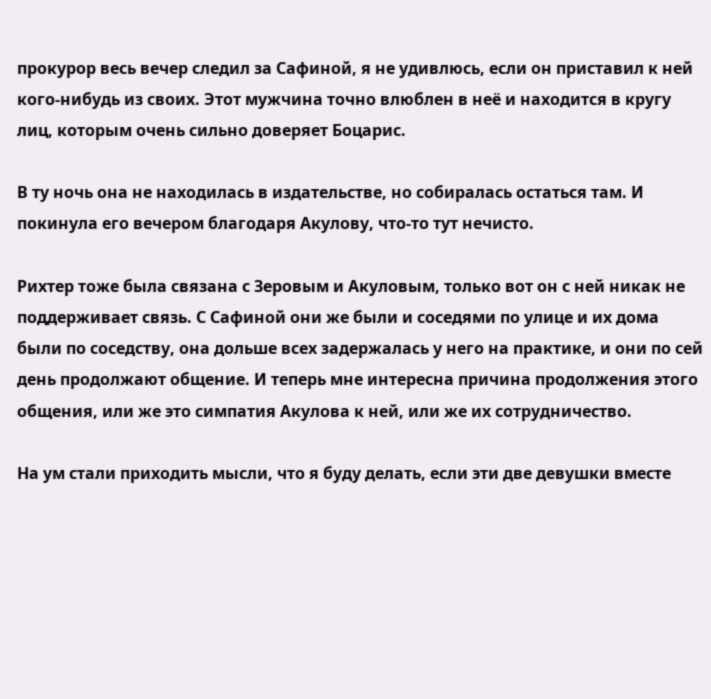прокурор весь вечер следил за Сафиной, я не удивлюсь, если он приставил к ней кого-нибудь из своих. Этот мужчина точно влюблен в неё и находится в кругу лиц, которым очень сильно доверяет Боцарис.

В ту ночь она не находилась в издательстве, но собиралась остаться там. И покинула его вечером благодаря Акулову, что-то тут нечисто.

Рихтер тоже была связана с Зеровым и Акуловым, только вот он с ней никак не поддерживает связь. С Сафиной они же были и соседями по улице и их дома были по соседству, она дольше всех задержалась у него на практике, и они по сей день продолжают общение. И теперь мне интересна причина продолжения этого общения, или же это симпатия Акулова к ней, или же их сотрудничество.

На ум стали приходить мысли, что я буду делать, если эти две девушки вместе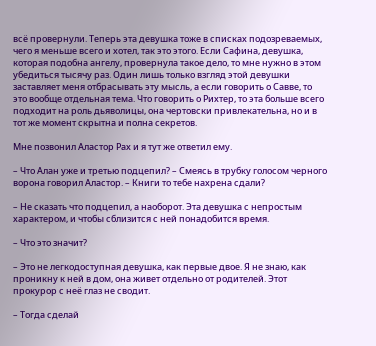всё провернули. Теперь эта девушка тоже в списках подозреваемых, чего я меньше всего и хотел, так это этого. Если Сафина, девушка, которая подобна ангелу, провернула такое дело, то мне нужно в этом убедиться тысячу раз. Один лишь только взгляд этой девушки заставляет меня отбрасывать эту мысль, а если говорить о Савве, то это вообще отдельная тема. Что говорить о Рихтер, то эта больше всего подходит на роль дьяволицы, она чертовски привлекательна, но и в тот же момент скрытна и полна секретов.

Мне позвонил Аластор Рах и я тут же ответил ему.

– Что Алан уже и третью подцепил? – Смеясь в трубку голосом черного ворона говорил Аластор. – Книги то тебе нахрена сдали?

– Не сказать что подцепил, а наоборот. Эта девушка с непростым характером, и чтобы сблизится с ней понадобится время.

– Что это значит?

– Это не легкодоступная девушка, как первые двое. Я не знаю, как проникну к ней в дом, она живет отдельно от родителей. Этот прокурор с неё глаз не сводит.

– Тогда сделай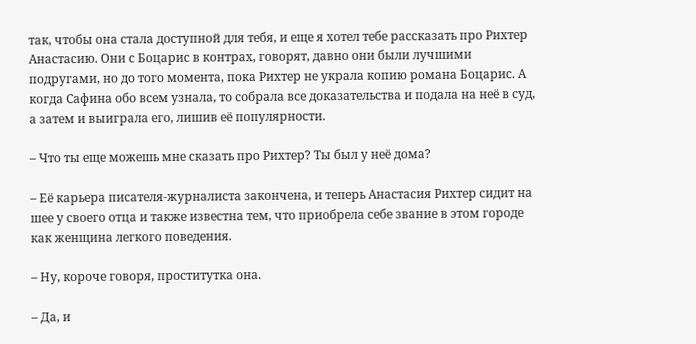так, чтобы она стала доступной для тебя, и еще я хотел тебе рассказать про Рихтер Анастасию. Они с Боцарис в контрах, говорят, давно они были лучшими подругами, но до того момента, пока Рихтер не украла копию романа Боцарис. А когда Сафина обо всем узнала, то собрала все доказательства и подала на неё в суд, а затем и выиграла его, лишив её популярности.

– Что ты еще можешь мне сказать про Рихтер? Ты был у неё дома?

– Её карьера писателя-журналиста закончена, и теперь Анастасия Рихтер сидит на шее у своего отца и также известна тем, что приобрела себе звание в этом городе как женщина легкого поведения.

– Ну, короче говоря, проститутка она.

– Да, и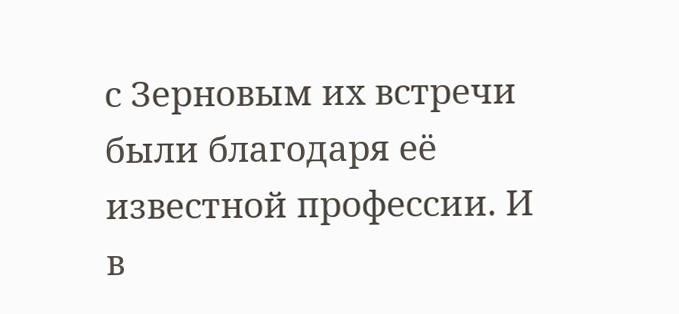с Зерновым их встречи были благодаря её известной профессии. И в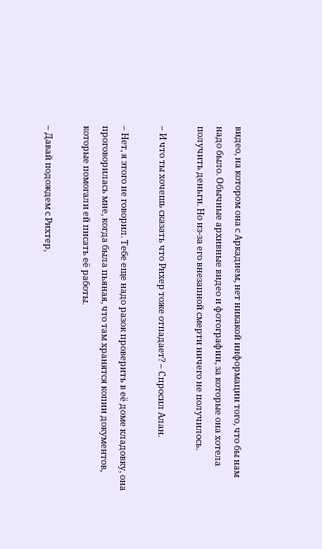видео, на котором она с Аркадием, нет никакой информации того, что бы нам надо было. Обычные архивные видео и фотографии, за которые она хотела получить деньги. Но из-за его внезапной смерти ничего не получилось.

– И что ты хочешь сказать что Рихер тоже отпадает? – Спросил Алан.

– Нет, я этого не говорил. Тебе еще надо разок проверить в её доме кладовку, она проговорилась мне, когда была пьяная, что там хранятся копии документов, которые помогали ей писать её работы.

– Давай подождем с Рихтер,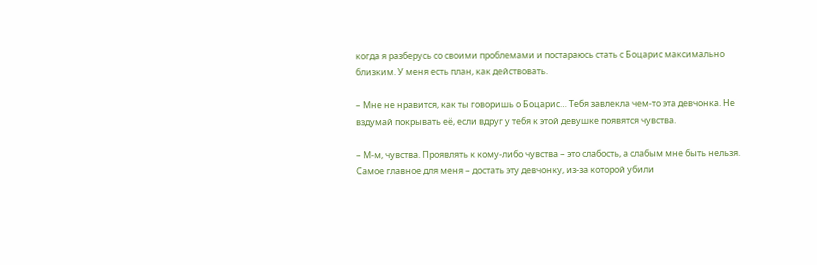когда я разберусь со своими проблемами и постараюсь стать с Боцарис максимально близким. У меня есть план, как действовать.

– Мне не нравится, как ты говоришь о Боцарис… Тебя завлекла чем-то эта девчонка. Не вздумай покрывать её, если вдруг у тебя к этой девушке появятся чувства.

– М-м, чувства. Проявлять к кому-либо чувства – это слабость, а слабым мне быть нельзя. Самое главное для меня – достать эту девчонку, из-за которой убили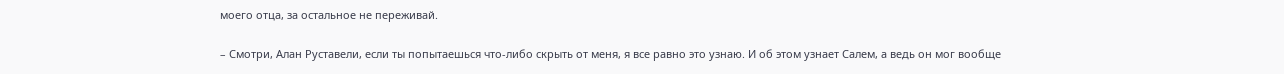моего отца, за остальное не переживай.

– Смотри, Алан Руставели, если ты попытаешься что-либо скрыть от меня, я все равно это узнаю. И об этом узнает Салем, а ведь он мог вообще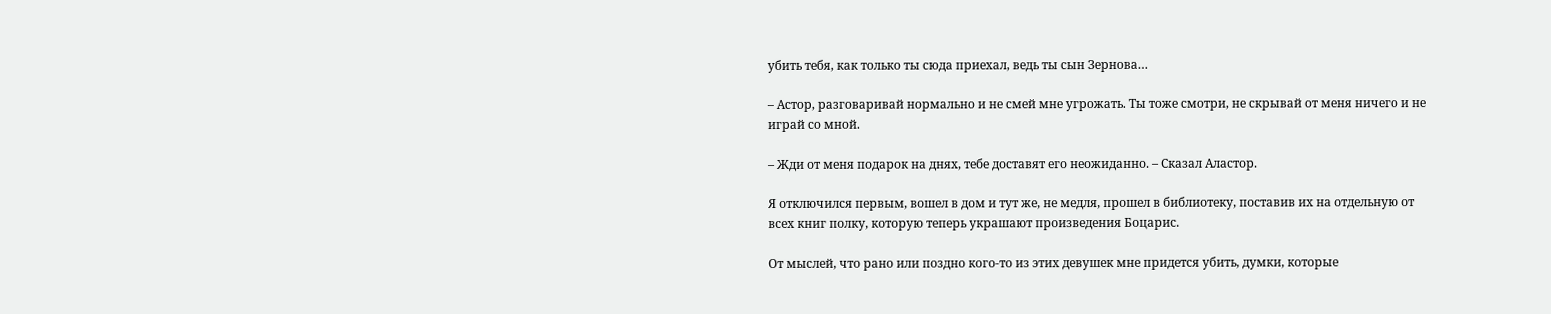убить тебя, как только ты сюда приехал, ведь ты сын Зернова…

– Астор, разговаривай нормально и не смей мне угрожать. Ты тоже смотри, не скрывай от меня ничего и не играй со мной.

– Жди от меня подарок на днях, тебе доставят его неожиданно. – Сказал Аластор.

Я отключился первым, вошел в дом и тут же, не медля, прошел в библиотеку, поставив их на отдельную от всех книг полку, которую теперь украшают произведения Боцарис.

От мыслей, что рано или поздно кого-то из этих девушек мне придется убить, думки, которые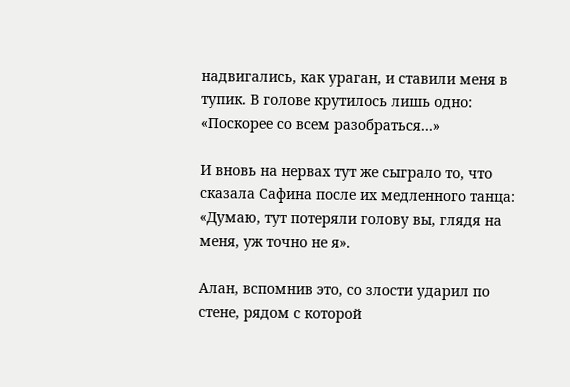надвигались, как ураган, и ставили меня в тупик. В голове крутилось лишь одно: «Поскорее со всем разобраться…»

И вновь на нервах тут же сыграло то, что сказала Сафина после их медленного танца: «Думаю, тут потеряли голову вы, глядя на меня, уж точно не я».

Алан, вспомнив это, со злости ударил по стене, рядом с которой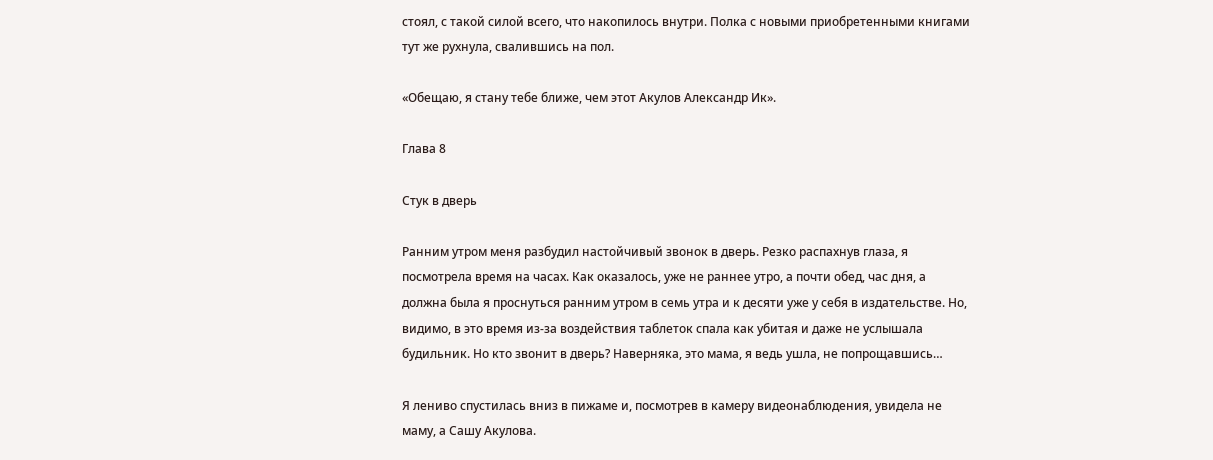стоял, с такой силой всего, что накопилось внутри. Полка с новыми приобретенными книгами тут же рухнула, свалившись на пол.

«Обещаю, я стану тебе ближе, чем этот Акулов Александр Ик».

Глава 8

Стук в дверь

Ранним утром меня разбудил настойчивый звонок в дверь. Резко распахнув глаза, я посмотрела время на часах. Как оказалось, уже не раннее утро, а почти обед, час дня, а должна была я проснуться ранним утром в семь утра и к десяти уже у себя в издательстве. Но, видимо, в это время из-за воздействия таблеток спала как убитая и даже не услышала будильник. Но кто звонит в дверь? Наверняка, это мама, я ведь ушла, не попрощавшись…

Я лениво спустилась вниз в пижаме и, посмотрев в камеру видеонаблюдения, увидела не маму, а Сашу Акулова.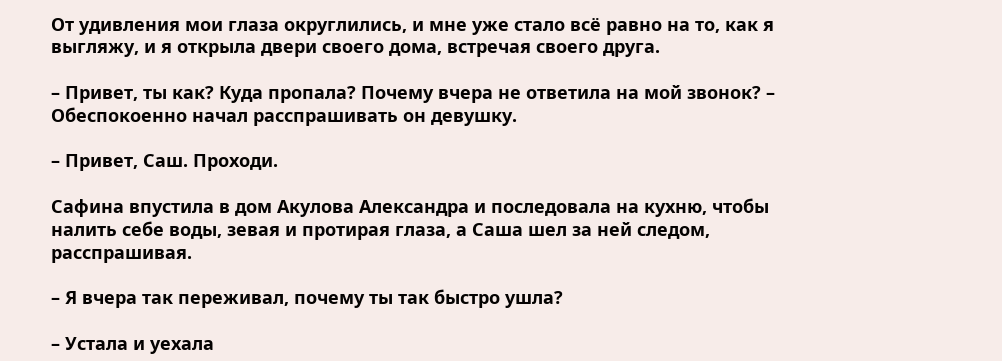От удивления мои глаза округлились, и мне уже стало всё равно на то, как я выгляжу, и я открыла двери своего дома, встречая своего друга.

– Привет, ты как? Куда пропала? Почему вчера не ответила на мой звонок? – Обеспокоенно начал расспрашивать он девушку.

– Привет, Саш. Проходи.

Сафина впустила в дом Акулова Александра и последовала на кухню, чтобы налить себе воды, зевая и протирая глаза, а Саша шел за ней следом, расспрашивая.

– Я вчера так переживал, почему ты так быстро ушла?

– Устала и уехала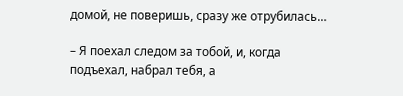домой, не поверишь, сразу же отрубилась…

– Я поехал следом за тобой, и, когда подъехал, набрал тебя, а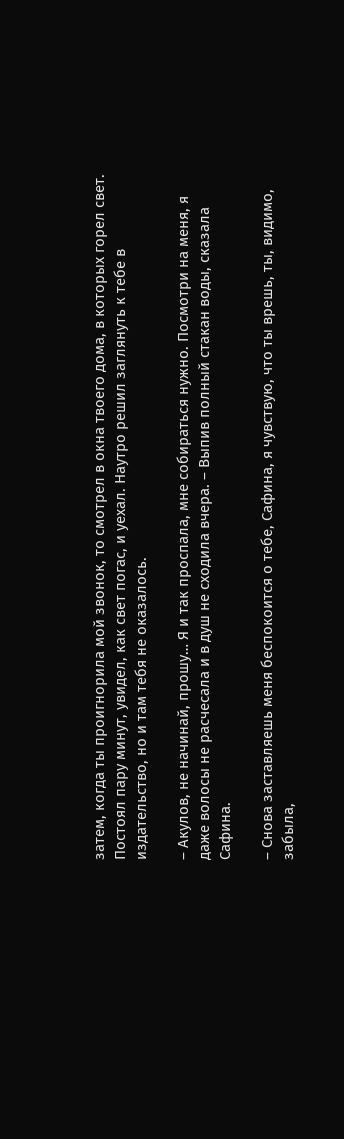затем, когда ты проигнорила мой звонок, то смотрел в окна твоего дома, в которых горел свет. Постоял пару минут, увидел, как свет погас, и уехал. Наутро решил заглянуть к тебе в издательство, но и там тебя не оказалось.

– Акулов, не начинай, прошу… Я и так проспала, мне собираться нужно. Посмотри на меня, я даже волосы не расчесала и в душ не сходила вчера. – Выпив полный стакан воды, сказала Сафина.

– Снова заставляешь меня беспокоится о тебе, Сафина, я чувствую, что ты врешь, ты, видимо, забыла,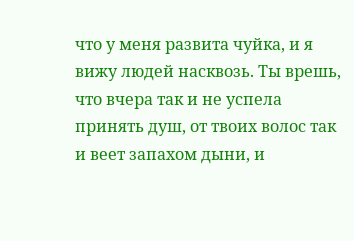что у меня развита чуйка, и я вижу людей насквозь. Ты врешь, что вчера так и не успела принять душ, от твоих волос так и веет запахом дыни, и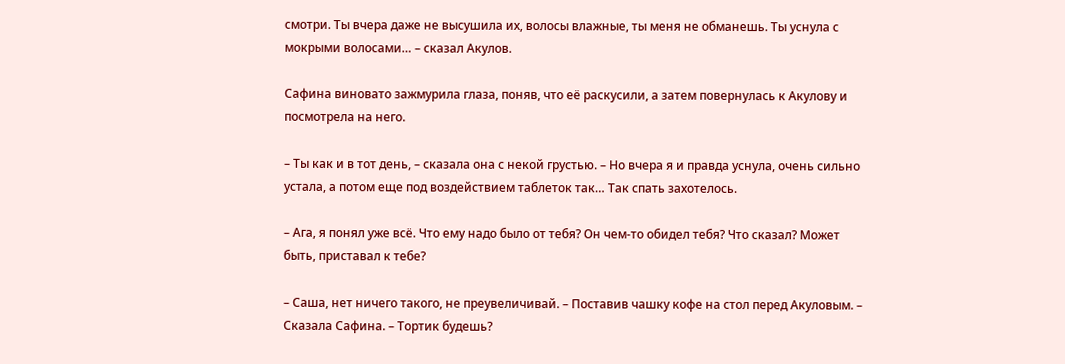смотри. Ты вчера даже не высушила их, волосы влажные, ты меня не обманешь. Ты уснула с мокрыми волосами… – сказал Акулов.

Сафина виновато зажмурила глаза, поняв, что её раскусили, а затем повернулась к Акулову и посмотрела на него.

– Ты как и в тот день, – сказала она с некой грустью. – Но вчера я и правда уснула, очень сильно устала, а потом еще под воздействием таблеток так… Так спать захотелось.

– Ага, я понял уже всё. Что ему надо было от тебя? Он чем-то обидел тебя? Что сказал? Может быть, приставал к тебе?

– Саша, нет ничего такого, не преувеличивай. – Поставив чашку кофе на стол перед Акуловым. – Сказала Сафина. – Тортик будешь?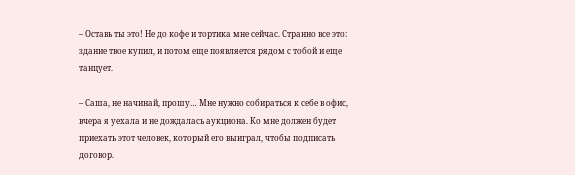– Оставь ты это! Не до кофе и тортика мне сейчас. Странно все это: здание твое купил, и потом еще появляется рядом с тобой и еще танцует.

– Саша, не начинай, прошу… Мне нужно собираться к себе в офис, вчера я уехала и не дождалась аукциона. Ко мне должен будет приехать этот человек, который его выиграл, чтобы подписать договор.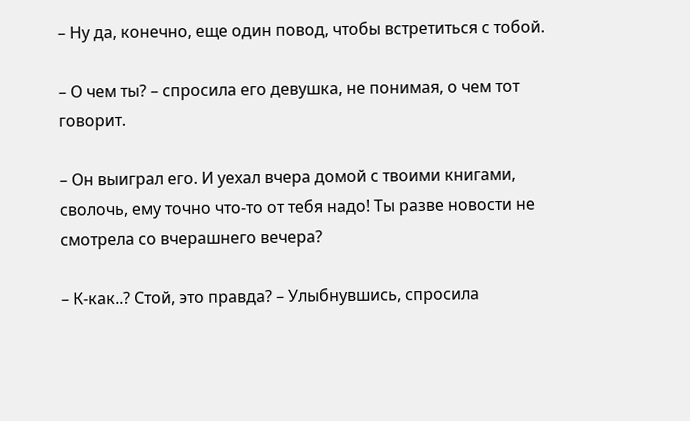– Ну да, конечно, еще один повод, чтобы встретиться с тобой.

– О чем ты? – спросила его девушка, не понимая, о чем тот говорит.

– Он выиграл его. И уехал вчера домой с твоими книгами, сволочь, ему точно что-то от тебя надо! Ты разве новости не смотрела со вчерашнего вечера?

– К-как..? Стой, это правда? – Улыбнувшись, спросила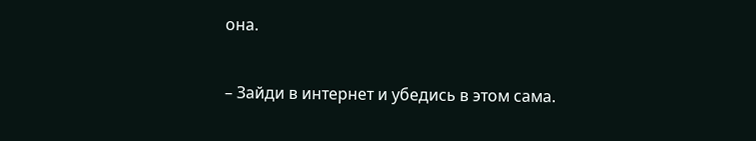она.

– Зайди в интернет и убедись в этом сама.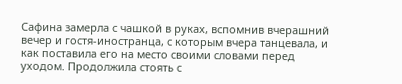Сафина замерла с чашкой в руках, вспомнив вчерашний вечер и гостя-иностранца, с которым вчера танцевала, и как поставила его на место своими словами перед уходом. Продолжила стоять с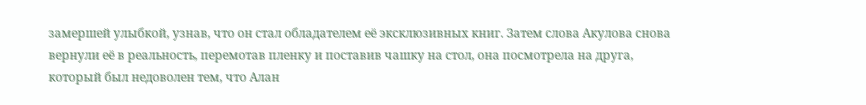замершей улыбкой, узнав, что он стал обладателем её эксклюзивных книг. Затем слова Акулова снова вернули её в реальность, перемотав пленку и поставив чашку на стол, она посмотрела на друга, который был недоволен тем, что Алан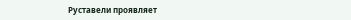Руставели проявляет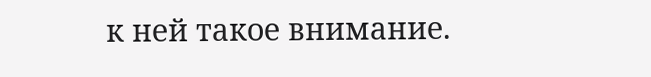к ней такое внимание.